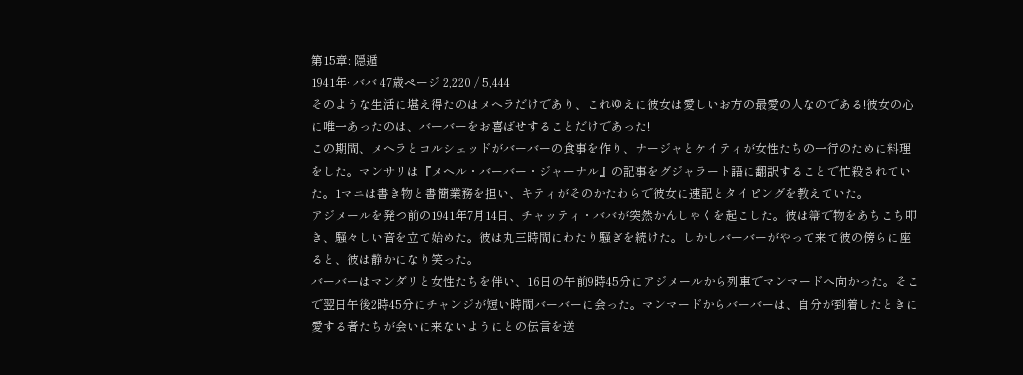第15章: 隠遁
1941年· ババ 47歳ページ 2,220 / 5,444
そのような生活に堪え得たのはメヘラだけであり、これゆえに彼女は愛しいお方の最愛の人なのである!彼女の心に唯一あったのは、バーバーをお喜ばせすることだけであった!
この期間、メヘラとコルシェッドがバーバーの食事を作り、ナージャとケイティが女性たちの一行のために料理をした。マンサリは『メヘル・バーバー・ジャーナル』の記事をグジャラート語に翻訳することで忙殺されていた。1マニは書き物と書簡業務を担い、キティがそのかたわらで彼女に速記とタイピングを教えていた。
アジメールを発つ前の1941年7月14日、チャッティ・ババが突然かんしゃくを起こした。彼は箒で物をあちこち叩き、騒々しい音を立て始めた。彼は丸三時間にわたり騒ぎを続けた。しかしバーバーがやって来て彼の傍らに座ると、彼は静かになり笑った。
バーバーはマンダリと女性たちを伴い、16日の午前9時45分にアジメールから列車でマンマードへ向かった。そこで翌日午後2時45分にチャンジが短い時間バーバーに会った。マンマードからバーバーは、自分が到着したときに愛する者たちが会いに来ないようにとの伝言を送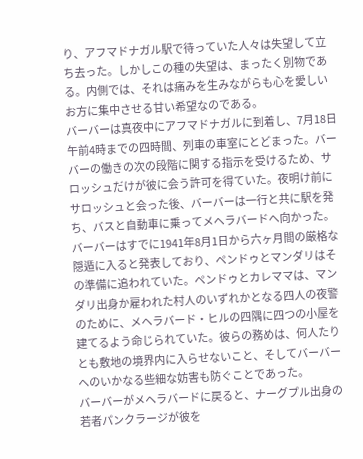り、アフマドナガル駅で待っていた人々は失望して立ち去った。しかしこの種の失望は、まったく別物である。内側では、それは痛みを生みながらも心を愛しいお方に集中させる甘い希望なのである。
バーバーは真夜中にアフマドナガルに到着し、7月18日午前4時までの四時間、列車の車室にとどまった。バーバーの働きの次の段階に関する指示を受けるため、サロッシュだけが彼に会う許可を得ていた。夜明け前にサロッシュと会った後、バーバーは一行と共に駅を発ち、バスと自動車に乗ってメヘラバードへ向かった。
バーバーはすでに1941年8月1日から六ヶ月間の厳格な隠遁に入ると発表しており、ペンドゥとマンダリはその準備に追われていた。ペンドゥとカレママは、マンダリ出身か雇われた村人のいずれかとなる四人の夜警のために、メヘラバード・ヒルの四隅に四つの小屋を建てるよう命じられていた。彼らの務めは、何人たりとも敷地の境界内に入らせないこと、そしてバーバーへのいかなる些細な妨害も防ぐことであった。
バーバーがメヘラバードに戻ると、ナーグプル出身の若者パンクラージが彼を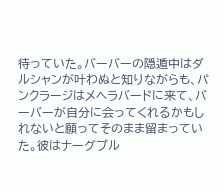待っていた。バーバーの隠遁中はダルシャンが叶わぬと知りながらも、パンクラージはメヘラバードに来て、バーバーが自分に会ってくれるかもしれないと願ってそのまま留まっていた。彼はナーグプル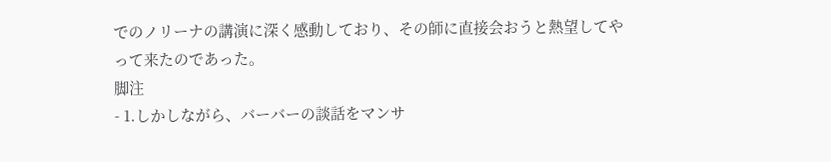でのノリーナの講演に深く感動しており、その師に直接会おうと熱望してやって来たのであった。
脚注
- 1.しかしながら、バーバーの談話をマンサ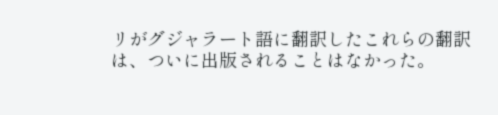リがグジャラート語に翻訳したこれらの翻訳は、ついに出版されることはなかった。